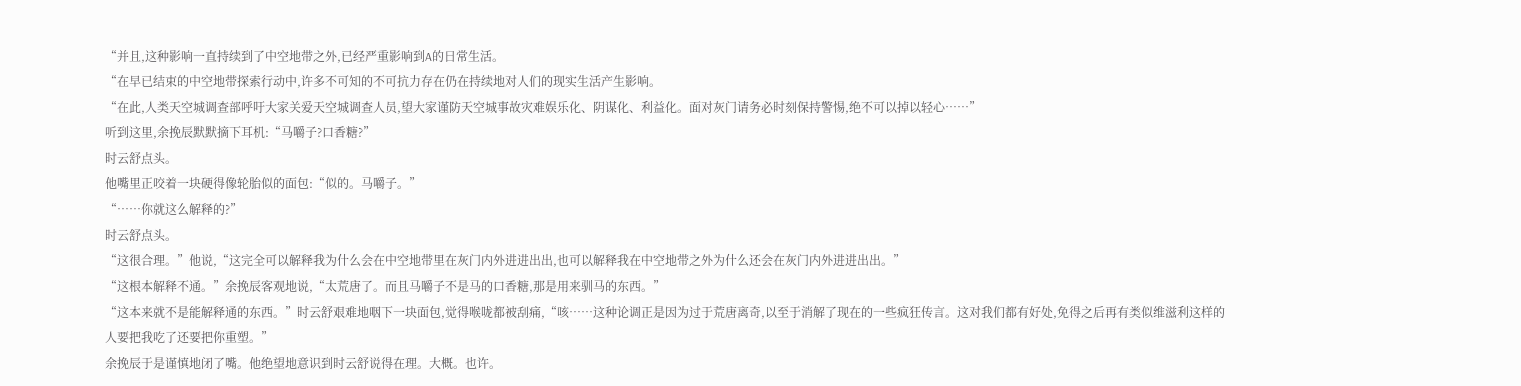“并且,这种影响一直持续到了中空地带之外,已经严重影响到A的日常生活。
“在早已结束的中空地带探索行动中,许多不可知的不可抗力存在仍在持续地对人们的现实生活产生影响。
“在此,人类天空城调查部呼吁大家关爱天空城调查人员,望大家谨防天空城事故灾难娱乐化、阴谋化、利益化。面对灰门请务必时刻保持警惕,绝不可以掉以轻心……”
听到这里,余挽辰默默摘下耳机:“马嚼子?口香糖?”
时云舒点头。
他嘴里正咬着一块硬得像轮胎似的面包:“似的。马嚼子。”
“……你就这么解释的?”
时云舒点头。
“这很合理。”他说,“这完全可以解释我为什么会在中空地带里在灰门内外进进出出,也可以解释我在中空地带之外为什么还会在灰门内外进进出出。”
“这根本解释不通。”余挽辰客观地说,“太荒唐了。而且马嚼子不是马的口香糖,那是用来驯马的东西。”
“这本来就不是能解释通的东西。”时云舒艰难地咽下一块面包,觉得喉咙都被刮痛,“咳……这种论调正是因为过于荒唐离奇,以至于消解了现在的一些疯狂传言。这对我们都有好处,免得之后再有类似维滋利这样的人要把我吃了还要把你重塑。”
余挽辰于是谨慎地闭了嘴。他绝望地意识到时云舒说得在理。大概。也许。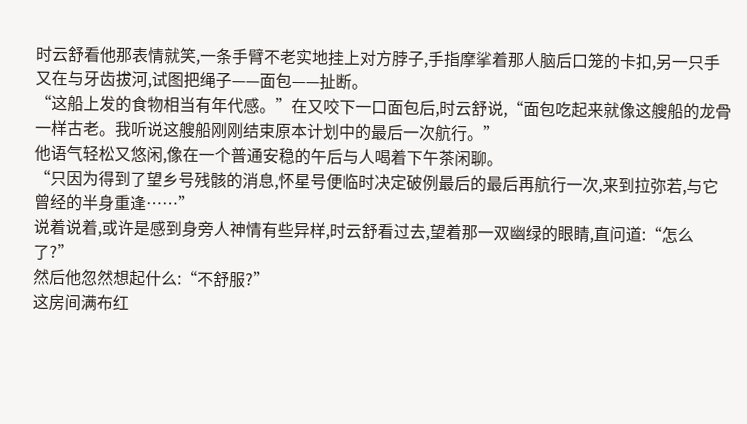时云舒看他那表情就笑,一条手臂不老实地挂上对方脖子,手指摩挲着那人脑后口笼的卡扣,另一只手又在与牙齿拔河,试图把绳子——面包——扯断。
“这船上发的食物相当有年代感。”在又咬下一口面包后,时云舒说,“面包吃起来就像这艘船的龙骨一样古老。我听说这艘船刚刚结束原本计划中的最后一次航行。”
他语气轻松又悠闲,像在一个普通安稳的午后与人喝着下午茶闲聊。
“只因为得到了望乡号残骸的消息,怀星号便临时决定破例最后的最后再航行一次,来到拉弥若,与它曾经的半身重逢……”
说着说着,或许是感到身旁人神情有些异样,时云舒看过去,望着那一双幽绿的眼睛,直问道:“怎么了?”
然后他忽然想起什么:“不舒服?”
这房间满布红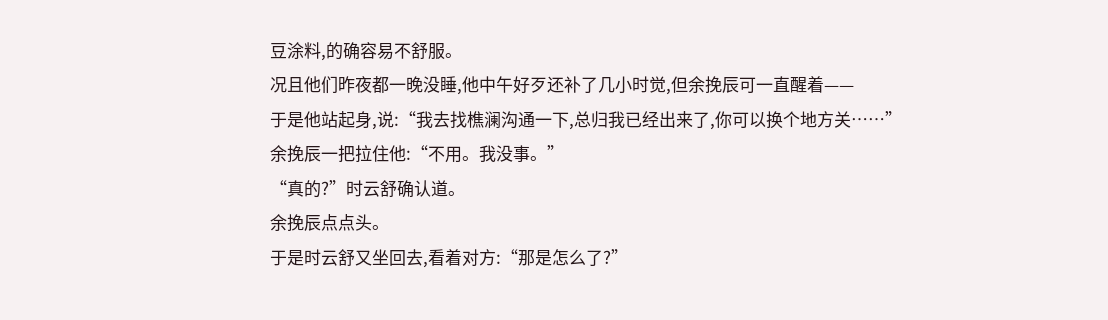豆涂料,的确容易不舒服。
况且他们昨夜都一晚没睡,他中午好歹还补了几小时觉,但余挽辰可一直醒着——
于是他站起身,说:“我去找樵澜沟通一下,总归我已经出来了,你可以换个地方关……”
余挽辰一把拉住他:“不用。我没事。”
“真的?”时云舒确认道。
余挽辰点点头。
于是时云舒又坐回去,看着对方:“那是怎么了?”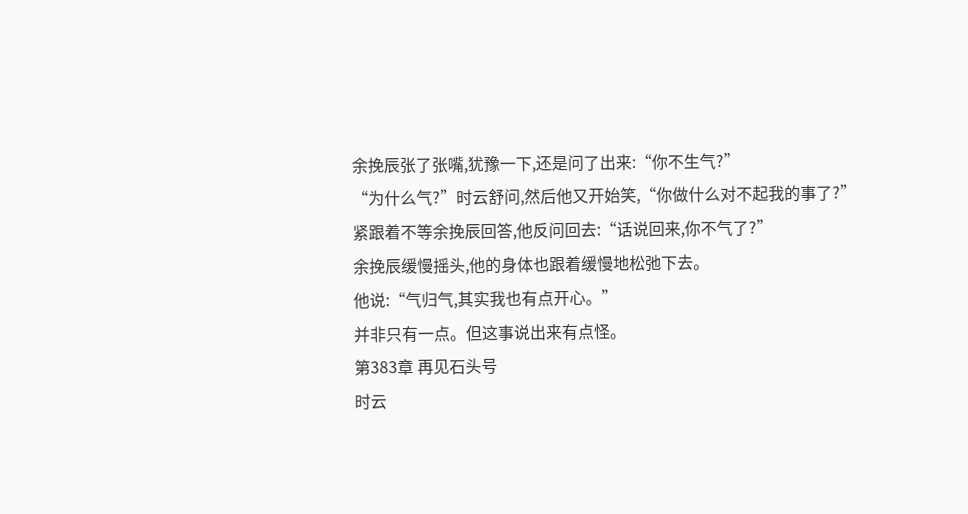余挽辰张了张嘴,犹豫一下,还是问了出来:“你不生气?”
“为什么气?”时云舒问,然后他又开始笑,“你做什么对不起我的事了?”
紧跟着不等余挽辰回答,他反问回去:“话说回来,你不气了?”
余挽辰缓慢摇头,他的身体也跟着缓慢地松弛下去。
他说:“气归气,其实我也有点开心。”
并非只有一点。但这事说出来有点怪。
第383章 再见石头号
时云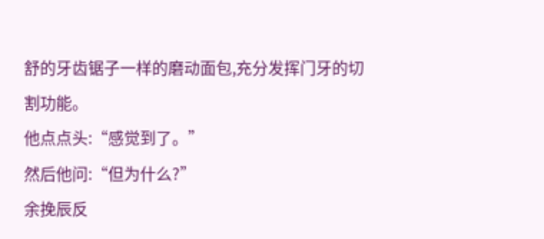舒的牙齿锯子一样的磨动面包,充分发挥门牙的切割功能。
他点点头:“感觉到了。”
然后他问:“但为什么?”
余挽辰反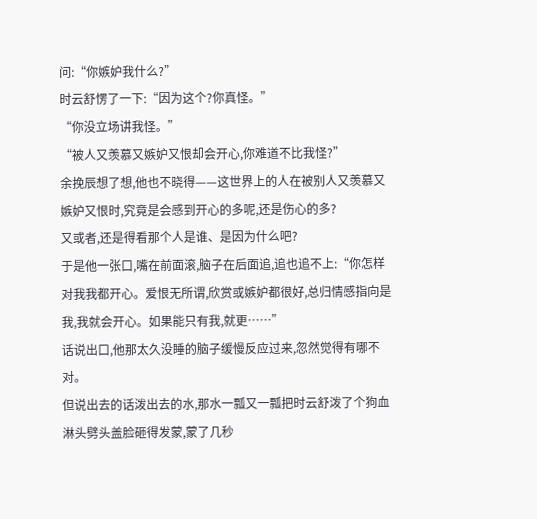问:“你嫉妒我什么?”
时云舒愣了一下:“因为这个?你真怪。”
“你没立场讲我怪。”
“被人又羡慕又嫉妒又恨却会开心,你难道不比我怪?”
余挽辰想了想,他也不晓得——这世界上的人在被别人又羡慕又嫉妒又恨时,究竟是会感到开心的多呢,还是伤心的多?
又或者,还是得看那个人是谁、是因为什么吧?
于是他一张口,嘴在前面滚,脑子在后面追,追也追不上:“你怎样对我我都开心。爱恨无所谓,欣赏或嫉妒都很好,总归情感指向是我,我就会开心。如果能只有我,就更……”
话说出口,他那太久没睡的脑子缓慢反应过来,忽然觉得有哪不对。
但说出去的话泼出去的水,那水一瓢又一瓢把时云舒泼了个狗血淋头劈头盖脸砸得发蒙,蒙了几秒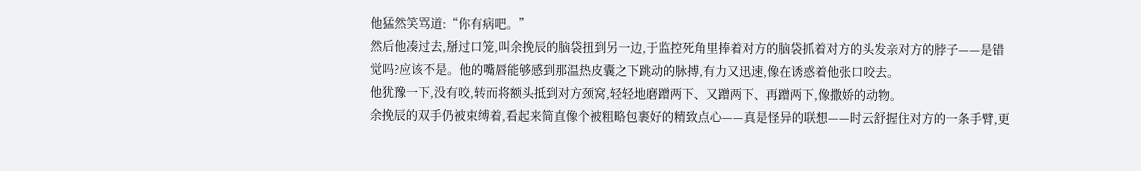他猛然笑骂道:“你有病吧。”
然后他凑过去,掰过口笼,叫余挽辰的脑袋扭到另一边,于监控死角里捧着对方的脑袋抓着对方的头发亲对方的脖子——是错觉吗?应该不是。他的嘴唇能够感到那温热皮囊之下跳动的脉搏,有力又迅速,像在诱惑着他张口咬去。
他犹豫一下,没有咬,转而将额头抵到对方颈窝,轻轻地磨蹭两下、又蹭两下、再蹭两下,像撒娇的动物。
余挽辰的双手仍被束缚着,看起来简直像个被粗略包裹好的精致点心——真是怪异的联想——时云舒握住对方的一条手臂,更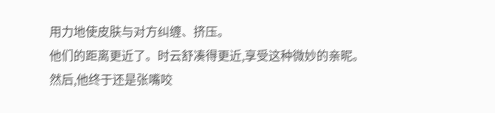用力地使皮肤与对方纠缠、挤压。
他们的距离更近了。时云舒凑得更近,享受这种微妙的亲昵。
然后,他终于还是张嘴咬